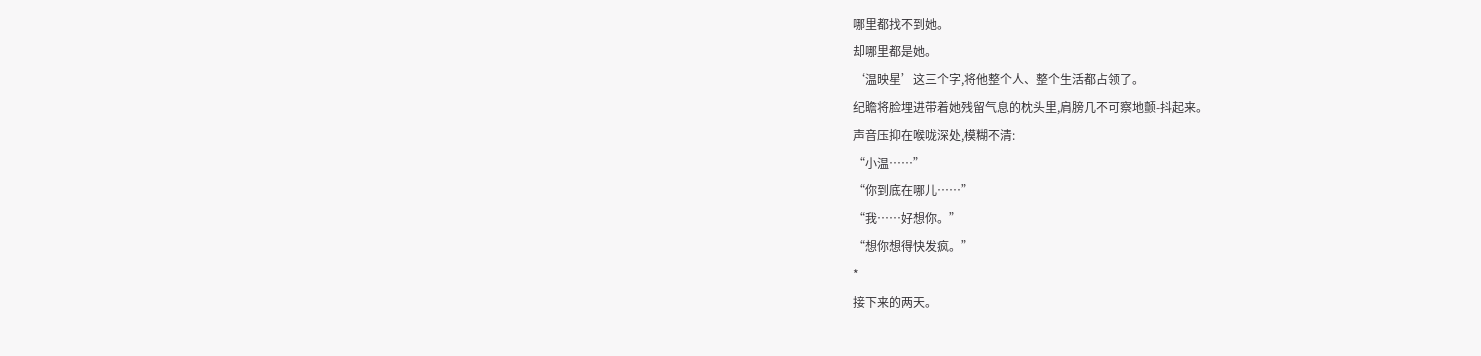哪里都找不到她。
却哪里都是她。
‘温映星’这三个字,将他整个人、整个生活都占领了。
纪瞻将脸埋进带着她残留气息的枕头里,肩膀几不可察地颤-抖起来。
声音压抑在喉咙深处,模糊不清:
“小温……”
“你到底在哪儿……”
“我……好想你。”
“想你想得快发疯。”
*
接下来的两天。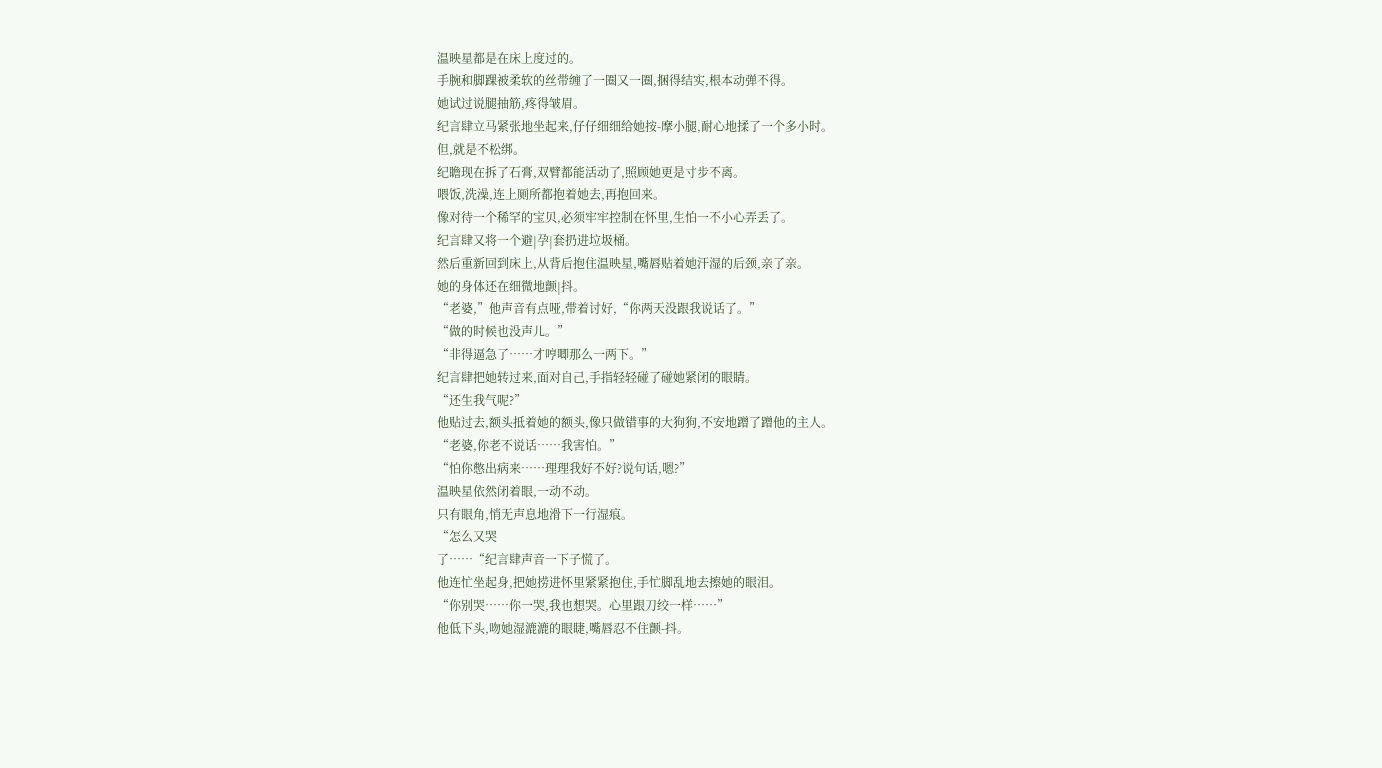温映星都是在床上度过的。
手腕和脚踝被柔软的丝带缠了一圈又一圈,捆得结实,根本动弹不得。
她试过说腿抽筋,疼得皱眉。
纪言肆立马紧张地坐起来,仔仔细细给她按-摩小腿,耐心地揉了一个多小时。
但,就是不松绑。
纪瞻现在拆了石膏,双臂都能活动了,照顾她更是寸步不离。
喂饭,洗澡,连上厕所都抱着她去,再抱回来。
像对待一个稀罕的宝贝,必须牢牢控制在怀里,生怕一不小心弄丢了。
纪言肆又将一个避|孕|套扔进垃圾桶。
然后重新回到床上,从背后抱住温映星,嘴唇贴着她汗湿的后颈,亲了亲。
她的身体还在细微地颤|抖。
“老婆,”他声音有点哑,带着讨好,“你两天没跟我说话了。”
“做的时候也没声儿。”
“非得逼急了……才哼唧那么一两下。”
纪言肆把她转过来,面对自己,手指轻轻碰了碰她紧闭的眼睛。
“还生我气呢?”
他贴过去,额头抵着她的额头,像只做错事的大狗狗,不安地蹭了蹭他的主人。
“老婆,你老不说话……我害怕。”
“怕你憋出病来……理理我好不好?说句话,嗯?”
温映星依然闭着眼,一动不动。
只有眼角,悄无声息地滑下一行湿痕。
“怎么又哭
了……“纪言肆声音一下子慌了。
他连忙坐起身,把她捞进怀里紧紧抱住,手忙脚乱地去擦她的眼泪。
“你别哭……你一哭,我也想哭。心里跟刀绞一样……”
他低下头,吻她湿漉漉的眼睫,嘴唇忍不住颤-抖。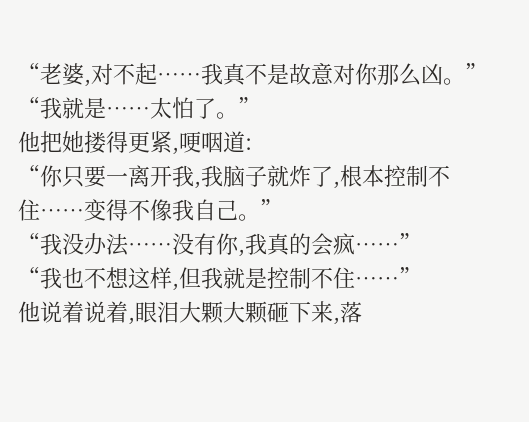“老婆,对不起……我真不是故意对你那么凶。”
“我就是……太怕了。”
他把她搂得更紧,哽咽道:
“你只要一离开我,我脑子就炸了,根本控制不住……变得不像我自己。”
“我没办法……没有你,我真的会疯……”
“我也不想这样,但我就是控制不住……”
他说着说着,眼泪大颗大颗砸下来,落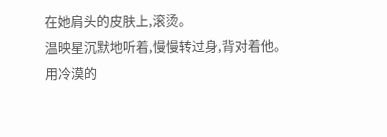在她肩头的皮肤上,滚烫。
温映星沉默地听着,慢慢转过身,背对着他。
用冷漠的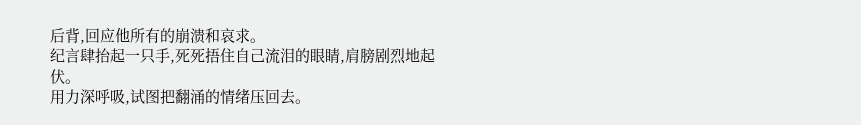后背,回应他所有的崩溃和哀求。
纪言肆抬起一只手,死死捂住自己流泪的眼睛,肩膀剧烈地起伏。
用力深呼吸,试图把翻涌的情绪压回去。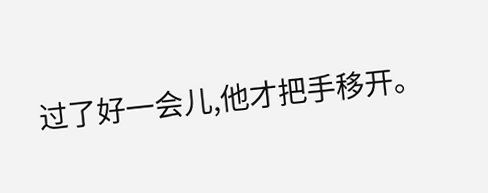过了好一会儿,他才把手移开。